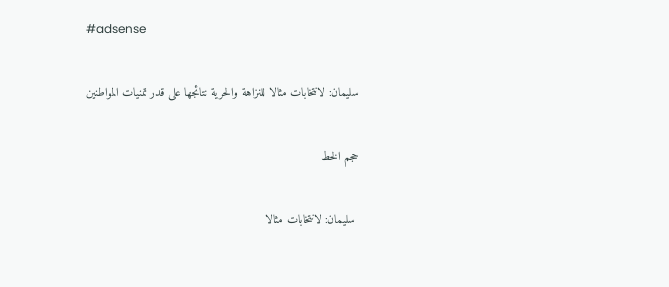#adsense

سليمان: لانتخابات مثالا للنزاهة والحرية نتائجها على قدر تمنيات المواطنين

حجم الخط

 سليمان: لانتخابات مثالا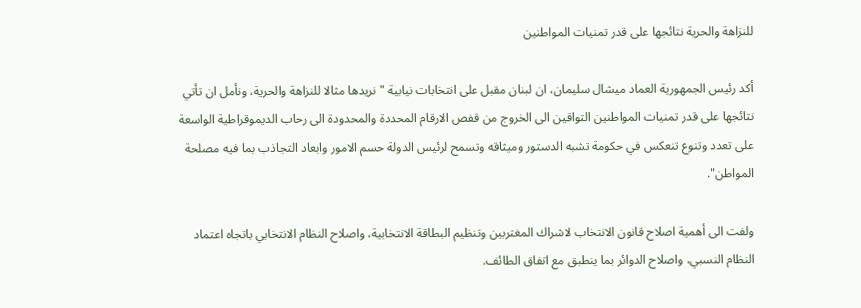للنزاهة والحرية نتائجها على قدر تمنيات المواطنين

أكد رئيس الجمهورية العماد ميشال سليمان، ان لبنان مقبل على انتخابات نيابية "نريدها مثالا للنزاهة والحرية، ونأمل ان تأتي نتائجها على قدر تمنيات المواطنين التواقين الى الخروج من قفص الارقام المحددة والمحدودة الى رحاب الديموقراطية الواسعة على تعدد وتنوع تنعكس في حكومة تشبه الدستور وميثاقه وتسمح لرئيس الدولة حسم الامور وابعاد التجاذب بما فيه مصلحة المواطن".

ولفت الى أهمية اصلاح قانون الانتخاب لاشراك المغتربين وتنظيم البطاقة الانتخابية، واصلاح النظام الانتخابي باتجاه اعتماد النظام النسبي، واصلاح الدوائر بما ينطبق مع اتفاق الطائف.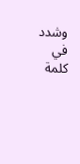وشدد في كلمة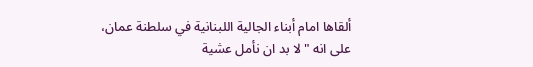ألقاها امام أبناء الجالية اللبنانية في سلطنة عمان، على انه "لا بد ان نأمل عشية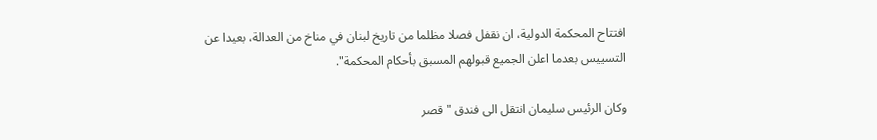افتتاح المحكمة الدولية، ان نقفل فصلا مظلما من تاريخ لبنان في مناخ من العدالة، بعيدا عن التسييس بعدما اعلن الجميع قبولهم المسبق بأحكام المحكمة".

وكان الرئيس سليمان انتقل الى فندق "قصر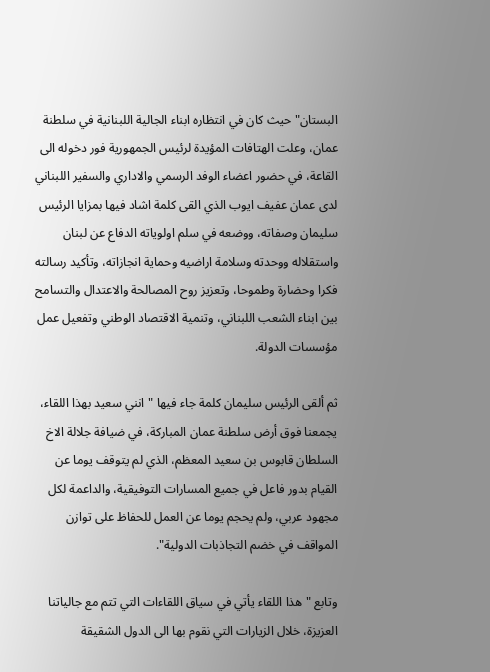البستان" حيث كان في انتظاره ابناء الجالية اللبنانية في سلطنة عمان، وعلت الهتافات المؤيدة لرئيس الجمهورية فور دخوله الى القاعة، في حضور اعضاء الوفد الرسمي والاداري والسفير اللبناني لدى عمان عفيف ايوب الذي القى كلمة اشاد فيها بمزايا الرئيس سليمان وصفاته، ووضعه في سلم اولوياته الدفاع عن لبنان واستقلاله ووحدته وسلامة اراضيه وحماية انجازاته، وتأكيد رسالته فكرا وحضارة وطموحا، وتعزيز روح المصالحة والاعتدال والتسامح بين ابناء الشعب اللبناني، وتنمية الاقتصاد الوطني وتفعيل عمل مؤسسات الدولة.

ثم ألقى الرئيس سليمان كلمة جاء فيها "انني سعيد بهذا اللقاء، يجمعنا فوق أرض سلطنة عمان المباركة، في ضيافة جلالة الاخ السلطان قابوس بن سعيد المعظم، الذي لم يتوقف يوما عن القيام بدور فاعل في جميع المسارات التوفيقية، والداعمة لكل مجهود عربي، ولم يحجم يوما عن العمل للحفاظ على توازن المواقف في خضم التجاذبات الدولية".

وتابع "هذا اللقاء يأتي في سياق اللقاءات التي تتم مع جالياتنا العزيزة، خلال الزيارات التي نقوم بها الى الدول الشقيقة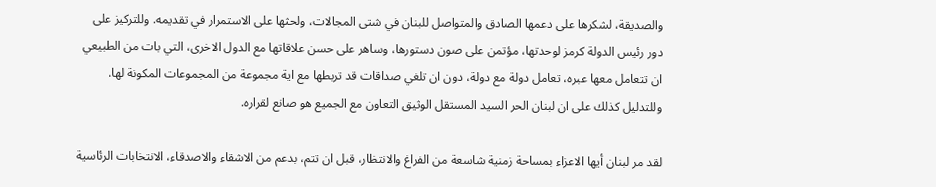والصديقة، لشكرها على دعمها الصادق والمتواصل للبنان في شتى المجالات، ولحثها على الاستمرار في تقديمه. وللتركيز على دور رئيس الدولة كرمز لوحدتها، مؤتمن على صون دستورها، وساهر على حسن علاقاتها مع الدول الاخرى، التي بات من الطبيعي ان تتعامل معها عبره، تعامل دولة مع دولة، دون ان تلغي صداقات قد تربطها مع اية مجموعة من المجموعات المكونة لها. وللتدليل كذلك على ان لبنان الحر السيد المستقل الوثيق التعاون مع الجميع هو صانع لقراره.

لقد مر لبنان أيها الاعزاء بمساحة زمنية شاسعة من الفراغ والانتظار، قبل ان تتم، بدعم من الاشقاء والاصدقاء، الانتخابات الرئاسية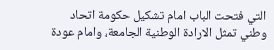التي فتحت الباب امام تشكيل حكومة اتحاد وطني تمثل الارادة الوطنية الجامعة، وامام عودة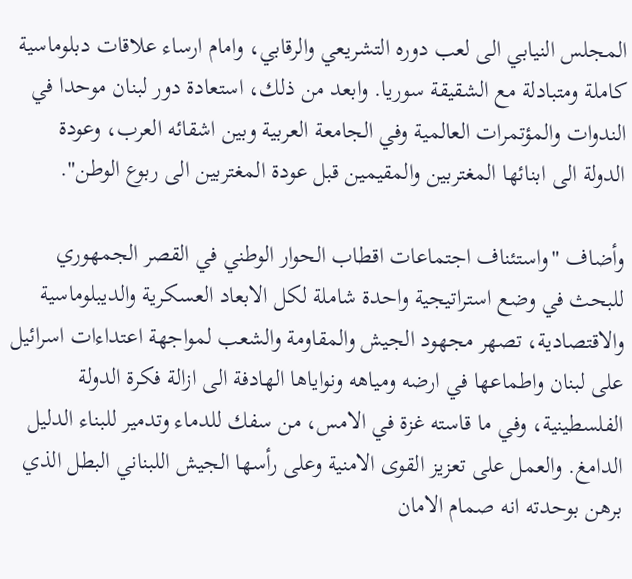المجلس النيابي الى لعب دوره التشريعي والرقابي، وامام ارساء علاقات دبلوماسية كاملة ومتبادلة مع الشقيقة سوريا. وابعد من ذلك، استعادة دور لبنان موحدا في الندوات والمؤتمرات العالمية وفي الجامعة العربية وبين اشقائه العرب، وعودة الدولة الى ابنائها المغتربين والمقيمين قبل عودة المغتربين الى ربوع الوطن".

وأضاف "واستئناف اجتماعات اقطاب الحوار الوطني في القصر الجمهوري للبحث في وضع استراتيجية واحدة شاملة لكل الابعاد العسكرية والديبلوماسية والاقتصادية، تصهر مجهود الجيش والمقاومة والشعب لمواجهة اعتداءات اسرائيل على لبنان واطماعها في ارضه ومياهه ونواياها الهادفة الى ازالة فكرة الدولة الفلسطينية، وفي ما قاسته غزة في الامس، من سفك للدماء وتدمير للبناء الدليل الدامغ. والعمل على تعزيز القوى الامنية وعلى رأسها الجيش اللبناني البطل الذي برهن بوحدته انه صمام الامان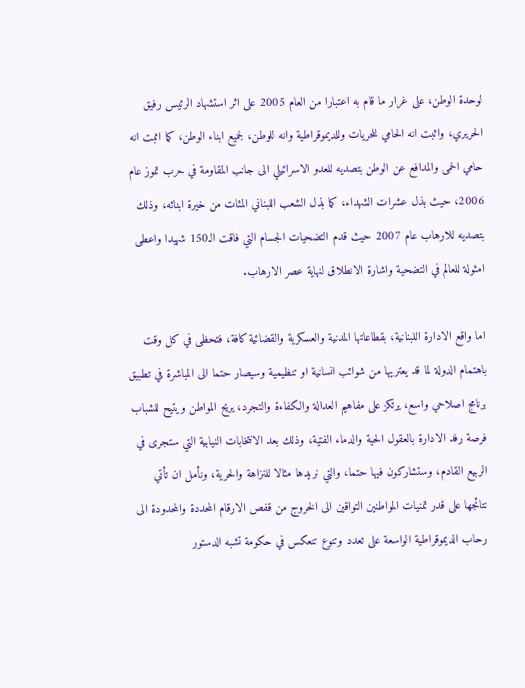لوحدة الوطن، على غرار ما قام به اعتبارا من العام 2005 على اثر استشهاد الرئيس رفيق الحريري، واثبت انه الحامي للحريات وللديموقراطية وانه للوطن، لجميع ابناء الوطن، كما اثبت انه حامي الحمى والمدافع عن الوطن بتصديه للعدو الاسرائيلي الى جانب المقاومة في حرب تموز عام 2006، حيث بذل عشرات الشهداء، كما بذل الشعب اللبناني المئات من خيرة ابنائه، وذلك بتصديه للارهاب عام 2007 حيث قدم التضحيات الجسام التي فاقت الـ150 شهيدا واعطى امثولة للعالم في التضحية واشارة الانطلاق لنهاية عصر الارهاب.

اما واقع الادارة اللبنانية، بقطاعاتها المدنية والعسكرية والقضائية كافة، فتحظى في كل وقت باهتمام الدولة لما قد يعتريها من شوائب انسانية او تنظيمية وسيصار حتما الى المباشرة في تطبيق برنامج اصلاحي واسع، يرتكز على مفاهيم العدالة والكفاءة والتجرد، يريح المواطن ويتيح للشباب فرصة رفد الادارة بالعقول الحية والدماء الفتية، وذلك بعد الانتخابات النيابية التي ستجرى في الربيع القادم، وستشاركون فيها حتما، والتي نريدها مثالا للنزاهة والحرية، ونأمل ان تأتي نتائجها على قدر تمنيات المواطنين التواقين الى الخروج من قفص الارقام المحددة والمحدودة الى رحاب الديموقراطية الواسعة على تعدد وتنوع تنعكس في حكومة تشبه الدستور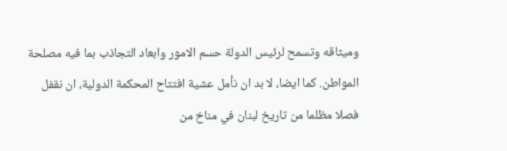وميثاقه وتسمح لرئيس الدولة حسم الامور وابعاد التجاذب بما فيه مصلحة المواطن. كما ايضا، لا بد ان نأمل عشية افتتاح المحكمة الدولية، ان نقفل فصلا مظلما من تاريخ لبنان في مناخ من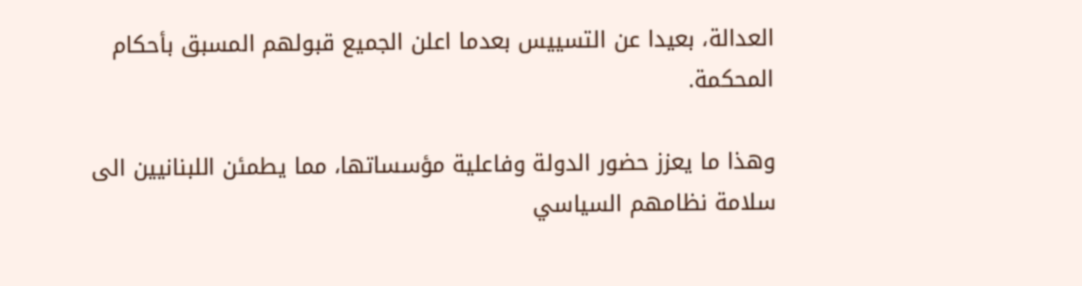العدالة، بعيدا عن التسييس بعدما اعلن الجميع قبولهم المسبق بأحكام المحكمة.

وهذا ما يعزز حضور الدولة وفاعلية مؤسساتها، مما يطمئن اللبنانيين الى سلامة نظامهم السياسي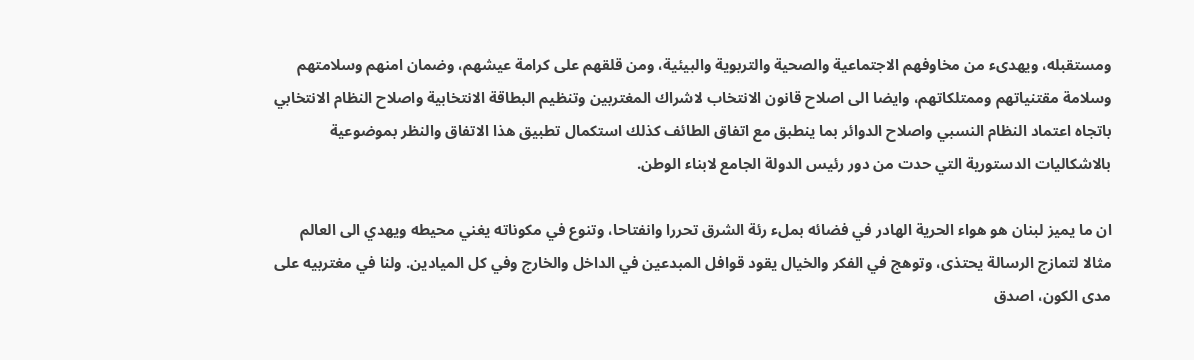ومستقبله، ويهدىء من مخاوفهم الاجتماعية والصحية والتربوية والبيئية، ومن قلقهم على كرامة عيشهم، وضمان امنهم وسلامتهم وسلامة مقتنياتهم وممتلكاتهم، وايضا الى اصلاح قانون الانتخاب لاشراك المغتربين وتنظيم البطاقة الانتخابية واصلاح النظام الانتخابي باتجاه اعتماد النظام النسبي واصلاح الدوائر بما ينطبق مع اتفاق الطائف كذلك استكمال تطبيق هذا الاتفاق والنظر بموضوعية بالاشكاليات الدستورية التي حدت من دور رئيس الدولة الجامع لابناء الوطن.

ان ما يميز لبنان هو هواء الحرية الهادر في فضائه بملء رئة الشرق تحررا وانفتاحا، وتنوع في مكوناته يغني محيطه ويهدي الى العالم مثالا لتمازج الرسالة يحتذى، وتوهج في الفكر والخيال يقود قوافل المبدعين في الداخل والخارج وفي كل الميادين. ولنا في مغتربيه على مدى الكون، اصدق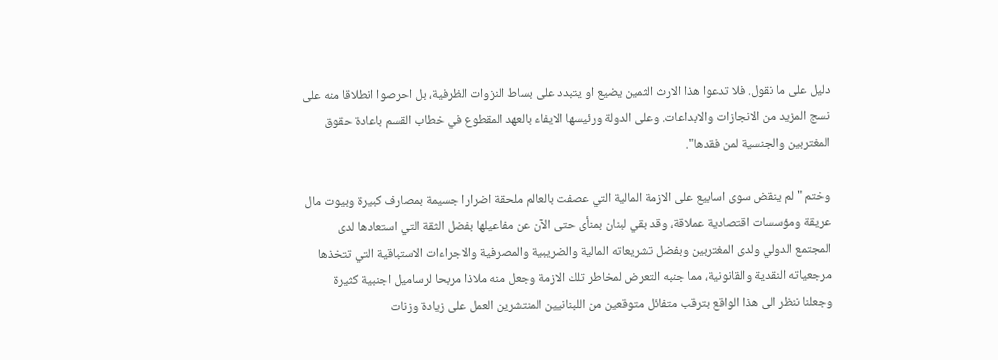دليل على ما نقول. فلا تدعوا هذا الارث الثمين يضيع او يتبدد على بساط النزوات الظرفية، بل احرصوا انطلاقا منه على نسج المزيد من الانجازات والابداعات. وعلى الدولة ورئيسها الايفاء بالعهد المقطوع في خطاب القسم باعادة حقوق المغتربين والجنسية لمن فقدها".

وختم "لم ينقض سوى اسابيع على الازمة المالية التي عصفت بالعالم ملحقة اضرارا جسيمة بمصارف كبيرة وبيوت مال عريقة ومؤسسات اقتصادية عملاقة، وقد بقي لبنان بمنأى حتى الآن عن مفاعيلها بفضل الثقة التي استعادها لدى المجتمع الدولي ولدى المغتربين وبفضل تشريعاته المالية والضريبية والمصرفية والاجراءات الاستباقية التي تتخذها مرجعياته النقدية والقانونية، مما جنبه التعرض لمخاطر تلك الازمة وجعل منه ملاذا مربحا لرساميل اجنبية كثيرة وجعلنا ننظر الى هذا الواقع بترقب متفائل متوقعين من اللبنانيين المنتشرين العمل على زيادة وزنات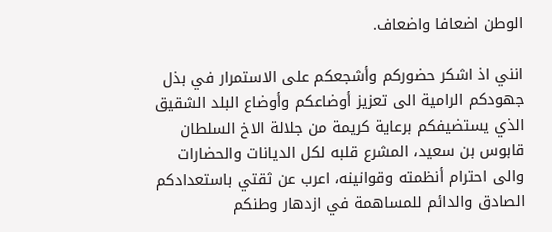الوطن اضعافا واضعاف.

انني اذ اشكر حضوركم وأشجعكم على الاستمرار في بذل جهودكم الرامية الى تعزيز أوضاعكم وأوضاع البلد الشقيق الذي يستضيفكم برعاية كريمة من جلالة الاخ السلطان قابوس بن سعيد، المشرع قلبه لكل الديانات والحضارات والى احترام أنظمته وقوانينه، اعرب عن ثقتي باستعدادكم الصادق والدائم للمساهمة في ازدهار وطنكم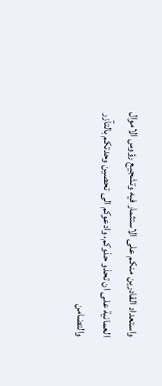واستعداد القادرين منكم على الاستثمار فيه وتشجيع رؤوس الاموال العمانية على ان تحذو حذوكم، وادعوكم الى تحصين وحدتكم بالتآزر والتضامن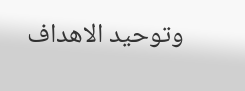وتوحيد الاهداف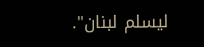ليسلم لبنان".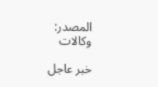المصدر:
وكالات

خبر عاجل